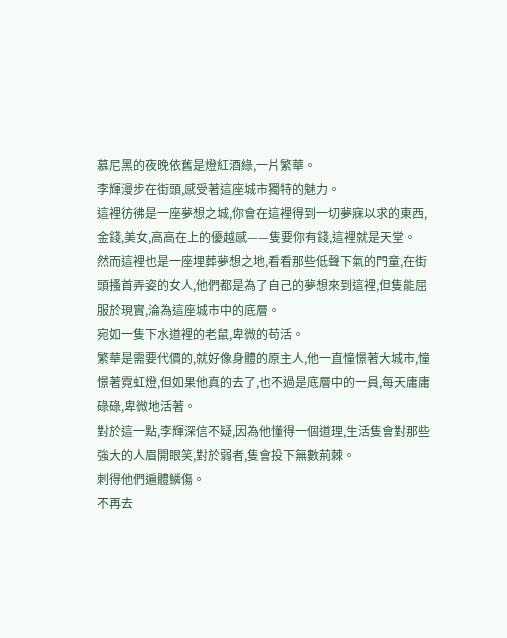慕尼黑的夜晚依舊是燈紅酒綠,一片繁華。
李輝漫步在街頭,感受著這座城市獨特的魅力。
這裡彷彿是一座夢想之城,你會在這裡得到一切夢寐以求的東西,金錢,美女,高高在上的優越感——隻要你有錢,這裡就是天堂。
然而這裡也是一座埋葬夢想之地,看看那些低聲下氣的門童,在街頭搔首弄姿的女人,他們都是為了自己的夢想來到這裡,但隻能屈服於現實,淪為這座城市中的底層。
宛如一隻下水道裡的老鼠,卑微的苟活。
繁華是需要代價的,就好像身體的原主人,他一直憧憬著大城市,憧憬著霓虹燈,但如果他真的去了,也不過是底層中的一員,每天庸庸碌碌,卑微地活著。
對於這一點,李輝深信不疑,因為他懂得一個道理,生活隻會對那些強大的人眉開眼笑,對於弱者,隻會投下無數荊棘。
刺得他們遍體鱗傷。
不再去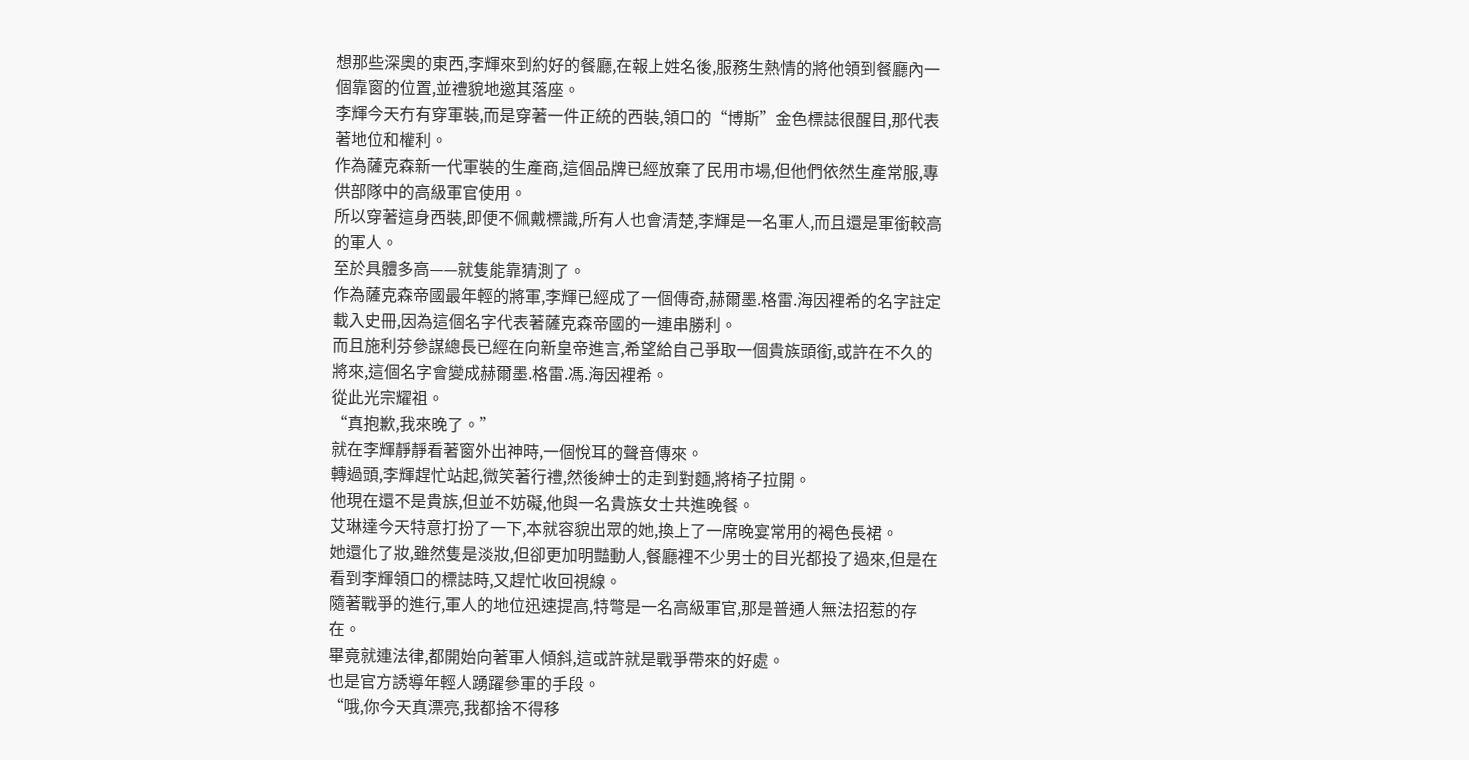想那些深奧的東西,李輝來到約好的餐廳,在報上姓名後,服務生熱情的將他領到餐廳內一個靠窗的位置,並禮貌地邀其落座。
李輝今天冇有穿軍裝,而是穿著一件正統的西裝,領口的“博斯”金色標誌很醒目,那代表著地位和權利。
作為薩克森新一代軍裝的生產商,這個品牌已經放棄了民用市場,但他們依然生產常服,專供部隊中的高級軍官使用。
所以穿著這身西裝,即便不佩戴標識,所有人也會清楚,李輝是一名軍人,而且還是軍銜較高的軍人。
至於具體多高——就隻能靠猜測了。
作為薩克森帝國最年輕的將軍,李輝已經成了一個傳奇,赫爾墨.格雷.海因裡希的名字註定載入史冊,因為這個名字代表著薩克森帝國的一連串勝利。
而且施利芬參謀總長已經在向新皇帝進言,希望給自己爭取一個貴族頭銜,或許在不久的將來,這個名字會變成赫爾墨.格雷.馮.海因裡希。
從此光宗耀祖。
“真抱歉,我來晚了。”
就在李輝靜靜看著窗外出神時,一個悅耳的聲音傳來。
轉過頭,李輝趕忙站起,微笑著行禮,然後紳士的走到對麵,將椅子拉開。
他現在還不是貴族,但並不妨礙,他與一名貴族女士共進晚餐。
艾琳達今天特意打扮了一下,本就容貌出眾的她,換上了一席晚宴常用的褐色長裙。
她還化了妝,雖然隻是淡妝,但卻更加明豔動人,餐廳裡不少男士的目光都投了過來,但是在看到李輝領口的標誌時,又趕忙收回視線。
隨著戰爭的進行,軍人的地位迅速提高,特彆是一名高級軍官,那是普通人無法招惹的存在。
畢竟就連法律,都開始向著軍人傾斜,這或許就是戰爭帶來的好處。
也是官方誘導年輕人踴躍參軍的手段。
“哦,你今天真漂亮,我都捨不得移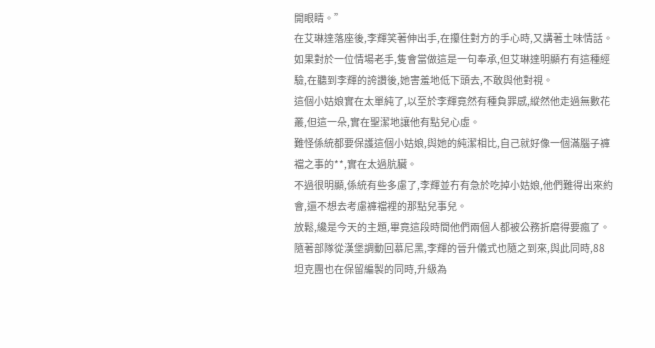開眼睛。”
在艾琳達落座後,李輝笑著伸出手,在攥住對方的手心時,又講著土味情話。
如果對於一位情場老手,隻會當做這是一句奉承,但艾琳達明顯冇有這種經驗,在聽到李輝的誇讚後,她害羞地低下頭去,不敢與他對視。
這個小姑娘實在太單純了,以至於李輝竟然有種負罪感,縱然他走過無數花叢,但這一朵,實在聖潔地讓他有點兒心虛。
難怪係統都要保護這個小姑娘,與她的純潔相比,自己就好像一個滿腦子褲襠之事的**,實在太過肮臟。
不過很明顯,係統有些多慮了,李輝並冇有急於吃掉小姑娘,他們難得出來約會,還不想去考慮褲襠裡的那點兒事兒。
放鬆,纔是今天的主題,畢竟這段時間他們兩個人都被公務折磨得要瘋了。
隨著部隊從漢堡調動回慕尼黑,李輝的晉升儀式也隨之到來,與此同時,88坦克團也在保留編製的同時,升級為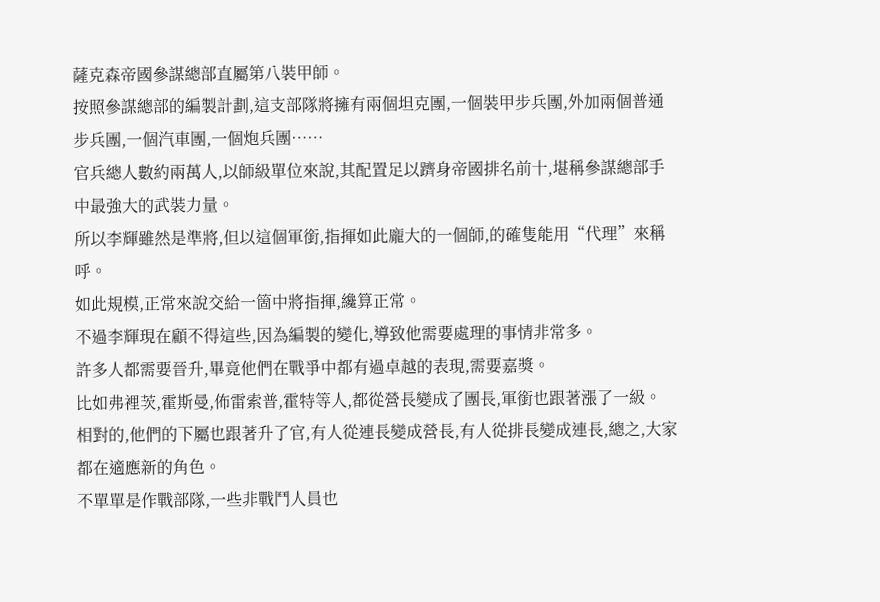薩克森帝國參謀總部直屬第八裝甲師。
按照參謀總部的編製計劃,這支部隊將擁有兩個坦克團,一個裝甲步兵團,外加兩個普通步兵團,一個汽車團,一個炮兵團……
官兵總人數約兩萬人,以師級單位來說,其配置足以躋身帝國排名前十,堪稱參謀總部手中最強大的武裝力量。
所以李輝雖然是準將,但以這個軍銜,指揮如此龐大的一個師,的確隻能用“代理”來稱呼。
如此規模,正常來說交給一箇中將指揮,纔算正常。
不過李輝現在顧不得這些,因為編製的變化,導致他需要處理的事情非常多。
許多人都需要晉升,畢竟他們在戰爭中都有過卓越的表現,需要嘉獎。
比如弗裡茨,霍斯曼,佈雷索普,霍特等人,都從營長變成了團長,軍銜也跟著漲了一級。
相對的,他們的下屬也跟著升了官,有人從連長變成營長,有人從排長變成連長,總之,大家都在適應新的角色。
不單單是作戰部隊,一些非戰鬥人員也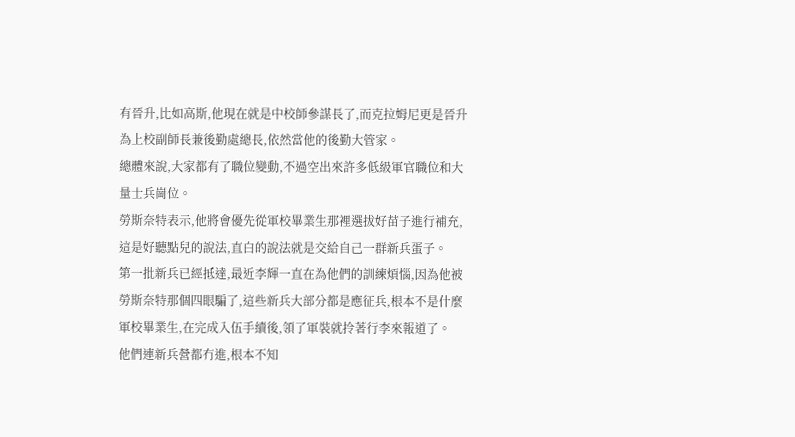有晉升,比如高斯,他現在就是中校師參謀長了,而克拉姆尼更是晉升為上校副師長兼後勤處總長,依然當他的後勤大管家。
總體來說,大家都有了職位變動,不過空出來許多低級軍官職位和大量士兵崗位。
勞斯奈特表示,他將會優先從軍校畢業生那裡選拔好苗子進行補充,這是好聽點兒的說法,直白的說法就是交給自己一群新兵蛋子。
第一批新兵已經抵達,最近李輝一直在為他們的訓練煩惱,因為他被勞斯奈特那個四眼騙了,這些新兵大部分都是應征兵,根本不是什麼軍校畢業生,在完成入伍手續後,領了軍裝就拎著行李來報道了。
他們連新兵營都冇進,根本不知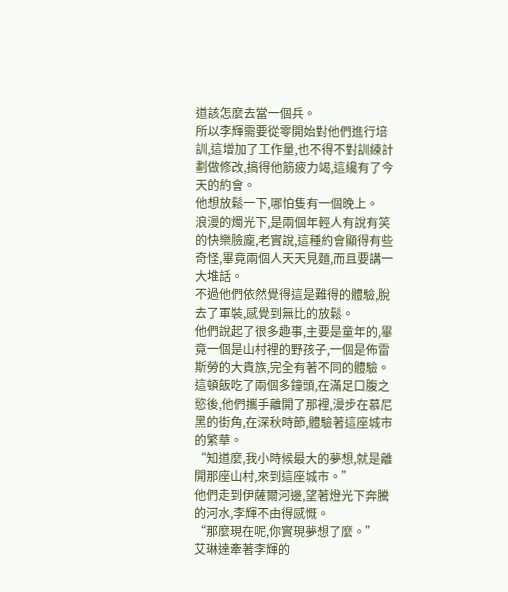道該怎麼去當一個兵。
所以李輝需要從零開始對他們進行培訓,這增加了工作量,也不得不對訓練計劃做修改,搞得他筋疲力竭,這纔有了今天的約會。
他想放鬆一下,哪怕隻有一個晚上。
浪漫的燭光下,是兩個年輕人有說有笑的快樂臉龐,老實說,這種約會顯得有些奇怪,畢竟兩個人天天見麵,而且要講一大堆話。
不過他們依然覺得這是難得的體驗,脫去了軍裝,感覺到無比的放鬆。
他們說起了很多趣事,主要是童年的,畢竟一個是山村裡的野孩子,一個是佈雷斯勞的大貴族,完全有著不同的體驗。
這頓飯吃了兩個多鐘頭,在滿足口腹之慾後,他們攜手離開了那裡,漫步在慕尼黑的街角,在深秋時節,體驗著這座城市的繁華。
“知道麼,我小時候最大的夢想,就是離開那座山村,來到這座城市。”
他們走到伊薩爾河邊,望著燈光下奔騰的河水,李輝不由得感慨。
“那麼現在呢,你實現夢想了麼。”
艾琳達牽著李輝的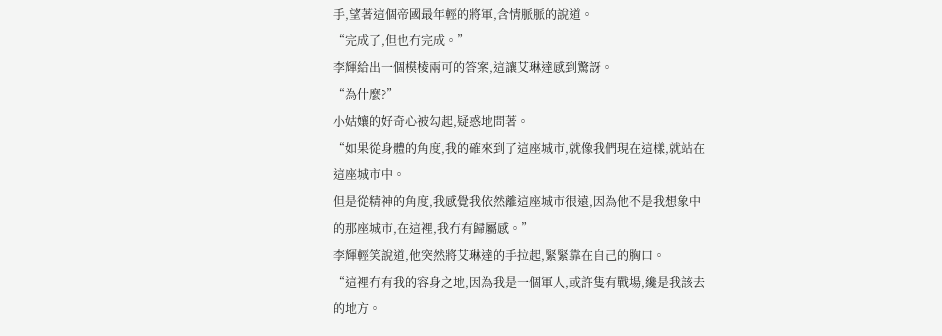手,望著這個帝國最年輕的將軍,含情脈脈的說道。
“完成了,但也冇完成。”
李輝給出一個模棱兩可的答案,這讓艾琳達感到驚訝。
“為什麼?”
小姑孃的好奇心被勾起,疑惑地問著。
“如果從身體的角度,我的確來到了這座城市,就像我們現在這樣,就站在這座城市中。
但是從精神的角度,我感覺我依然離這座城市很遠,因為他不是我想象中的那座城市,在這裡,我冇有歸屬感。”
李輝輕笑說道,他突然將艾琳達的手拉起,緊緊靠在自己的胸口。
“這裡冇有我的容身之地,因為我是一個軍人,或許隻有戰場,纔是我該去的地方。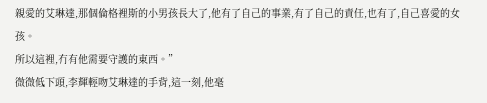親愛的艾琳達,那個倫格裡斯的小男孩長大了,他有了自己的事業,有了自己的責任,也有了,自己喜愛的女孩。
所以這裡,冇有他需要守護的東西。”
微微低下頭,李輝輕吻艾琳達的手背,這一刻,他毫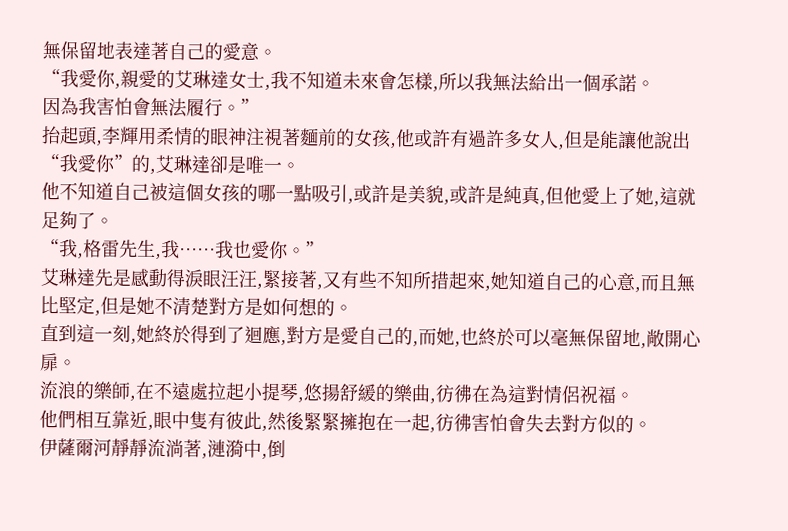無保留地表達著自己的愛意。
“我愛你,親愛的艾琳達女士,我不知道未來會怎樣,所以我無法給出一個承諾。
因為我害怕會無法履行。”
抬起頭,李輝用柔情的眼神注視著麵前的女孩,他或許有過許多女人,但是能讓他說出“我愛你”的,艾琳達卻是唯一。
他不知道自己被這個女孩的哪一點吸引,或許是美貌,或許是純真,但他愛上了她,這就足夠了。
“我,格雷先生,我……我也愛你。”
艾琳達先是感動得淚眼汪汪,緊接著,又有些不知所措起來,她知道自己的心意,而且無比堅定,但是她不清楚對方是如何想的。
直到這一刻,她終於得到了迴應,對方是愛自己的,而她,也終於可以毫無保留地,敞開心扉。
流浪的樂師,在不遠處拉起小提琴,悠揚舒緩的樂曲,彷彿在為這對情侶祝福。
他們相互靠近,眼中隻有彼此,然後緊緊擁抱在一起,彷彿害怕會失去對方似的。
伊薩爾河靜靜流淌著,漣漪中,倒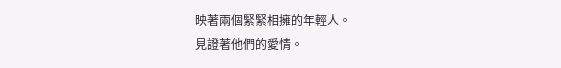映著兩個緊緊相擁的年輕人。
見證著他們的愛情。